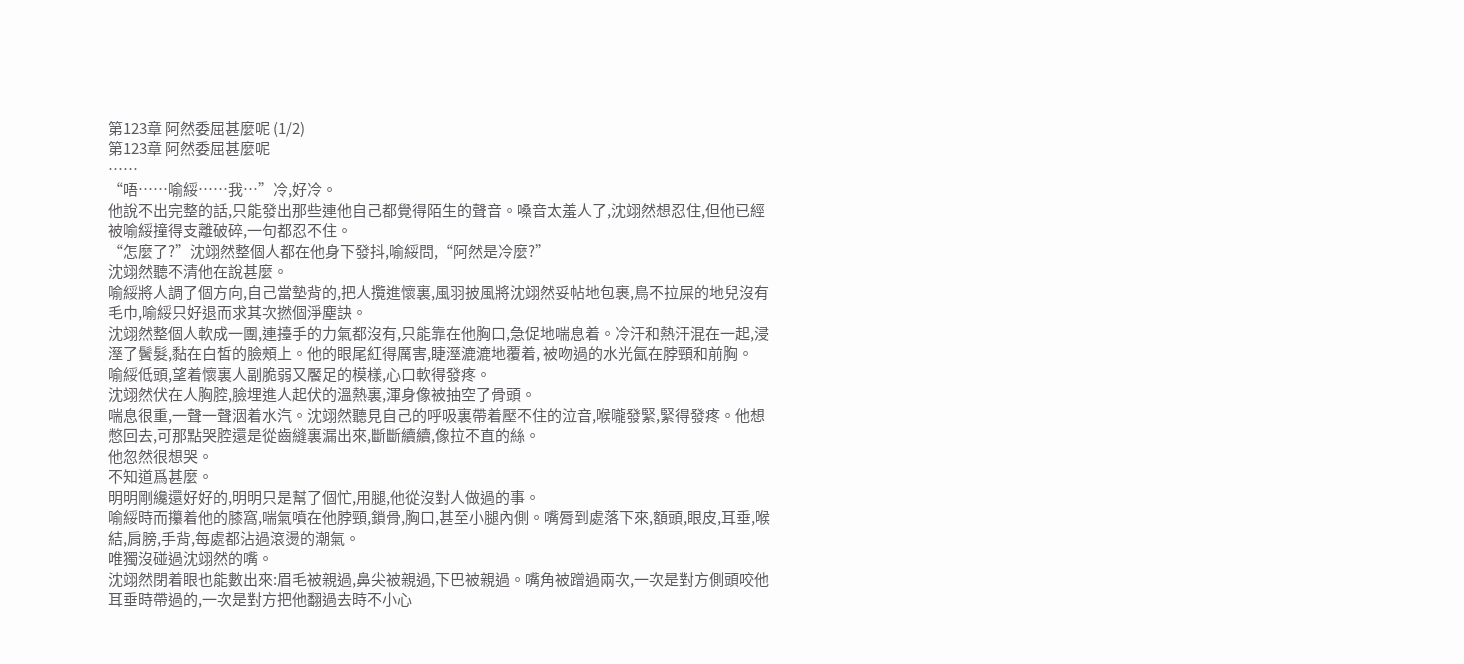第123章 阿然委屈甚麼呢 (1/2)
第123章 阿然委屈甚麼呢
……
“唔……喻綏……我…”冷,好冷。
他說不出完整的話,只能發出那些連他自己都覺得陌生的聲音。嗓音太羞人了,沈翊然想忍住,但他已經被喻綏撞得支離破碎,一句都忍不住。
“怎麼了?”沈翊然整個人都在他身下發抖,喻綏問,“阿然是冷麼?”
沈翊然聽不清他在說甚麼。
喻綏將人調了個方向,自己當墊背的,把人攬進懷裏,風羽披風將沈翊然妥帖地包裹,鳥不拉屎的地兒沒有毛巾,喻綏只好退而求其次撚個淨塵訣。
沈翊然整個人軟成一團,連擡手的力氣都沒有,只能靠在他胸口,急促地喘息着。冷汗和熱汗混在一起,浸溼了鬢髮,黏在白皙的臉頰上。他的眼尾紅得厲害,睫溼漉漉地覆着, 被吻過的水光氤在脖頸和前胸。
喻綏低頭,望着懷裏人副脆弱又饜足的模樣,心口軟得發疼。
沈翊然伏在人胸腔,臉埋進人起伏的溫熱裏,渾身像被抽空了骨頭。
喘息很重,一聲一聲洇着水汽。沈翊然聽見自己的呼吸裏帶着壓不住的泣音,喉嚨發緊,緊得發疼。他想憋回去,可那點哭腔還是從齒縫裏漏出來,斷斷續續,像拉不直的絲。
他忽然很想哭。
不知道爲甚麼。
明明剛纔還好好的,明明只是幫了個忙,用腿,他從沒對人做過的事。
喻綏時而攥着他的膝窩,喘氣噴在他脖頸,鎖骨,胸口,甚至小腿內側。嘴脣到處落下來,額頭,眼皮,耳垂,喉結,肩膀,手背,每處都沾過滾燙的潮氣。
唯獨沒碰過沈翊然的嘴。
沈翊然閉着眼也能數出來:眉毛被親過,鼻尖被親過,下巴被親過。嘴角被蹭過兩次,一次是對方側頭咬他耳垂時帶過的,一次是對方把他翻過去時不小心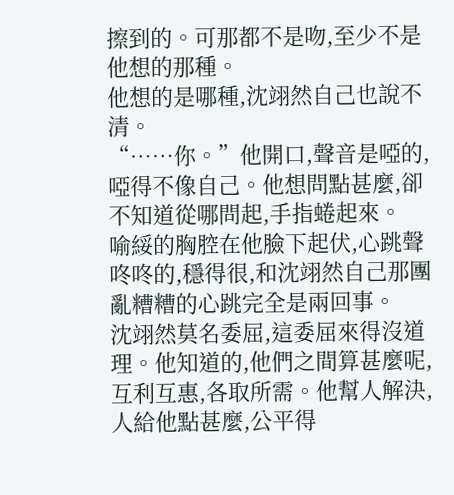擦到的。可那都不是吻,至少不是他想的那種。
他想的是哪種,沈翊然自己也說不清。
“……你。”他開口,聲音是啞的,啞得不像自己。他想問點甚麼,卻不知道從哪問起,手指蜷起來。
喻綏的胸腔在他臉下起伏,心跳聲咚咚的,穩得很,和沈翊然自己那團亂糟糟的心跳完全是兩回事。
沈翊然莫名委屈,這委屈來得沒道理。他知道的,他們之間算甚麼呢,互利互惠,各取所需。他幫人解決,人給他點甚麼,公平得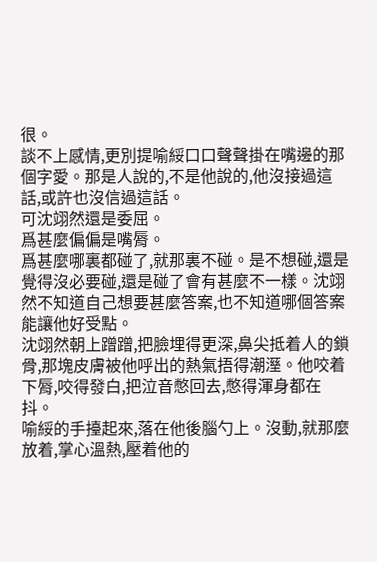很。
談不上感情,更別提喻綏口口聲聲掛在嘴邊的那個字愛。那是人說的,不是他說的,他沒接過這話,或許也沒信過這話。
可沈翊然還是委屈。
爲甚麼偏偏是嘴脣。
爲甚麼哪裏都碰了,就那裏不碰。是不想碰,還是覺得沒必要碰,還是碰了會有甚麼不一樣。沈翊然不知道自己想要甚麼答案,也不知道哪個答案能讓他好受點。
沈翊然朝上蹭蹭,把臉埋得更深,鼻尖抵着人的鎖骨,那塊皮膚被他呼出的熱氣捂得潮溼。他咬着下脣,咬得發白,把泣音憋回去,憋得渾身都在抖。
喻綏的手擡起來,落在他後腦勺上。沒動,就那麼放着,掌心溫熱,壓着他的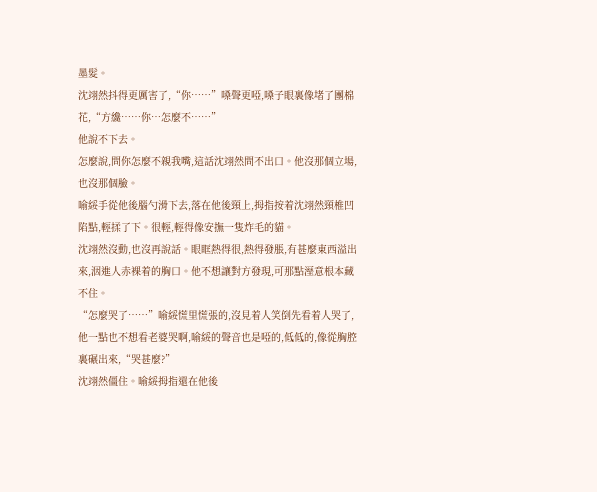墨髮。
沈翊然抖得更厲害了,“你……”嗓聲更啞,嗓子眼裏像堵了團棉花,“方纔……你…怎麼不……”
他說不下去。
怎麼說,問你怎麼不親我嘴,這話沈翊然問不出口。他沒那個立場,也沒那個臉。
喻綏手從他後腦勺滑下去,落在他後頸上,拇指按着沈翊然頸椎凹陷點,輕揉了下。很輕,輕得像安撫一隻炸毛的貓。
沈翊然沒動,也沒再說話。眼眶熱得很,熱得發脹,有甚麼東西溢出來,洇進人赤裸着的胸口。他不想讓對方發現,可那點溼意根本藏不住。
“怎麼哭了……”喻綏慌里慌張的,沒見着人笑倒先看着人哭了,他一點也不想看老婆哭啊,喻綏的聲音也是啞的,低低的,像從胸腔裏碾出來,“哭甚麼?”
沈翊然僵住。喻綏拇指還在他後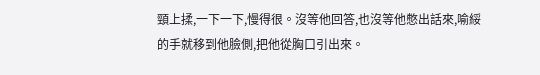頸上揉,一下一下,慢得很。沒等他回答,也沒等他憋出話來,喻綏的手就移到他臉側,把他從胸口引出來。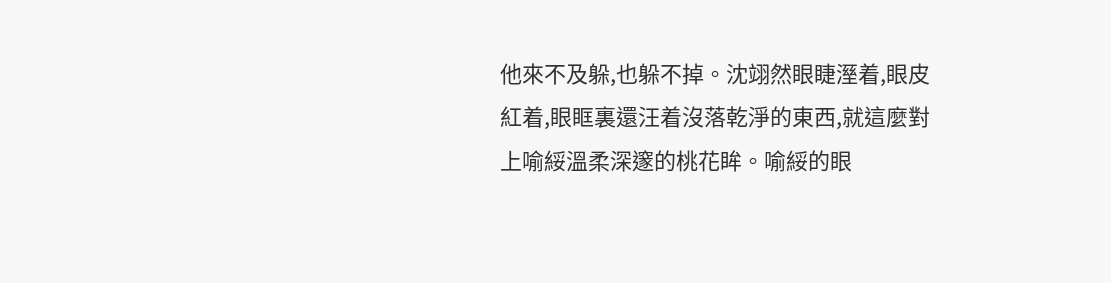他來不及躲,也躲不掉。沈翊然眼睫溼着,眼皮紅着,眼眶裏還汪着沒落乾淨的東西,就這麼對上喻綏溫柔深邃的桃花眸。喻綏的眼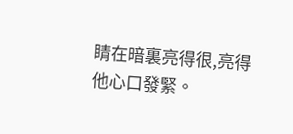睛在暗裏亮得很,亮得他心口發緊。